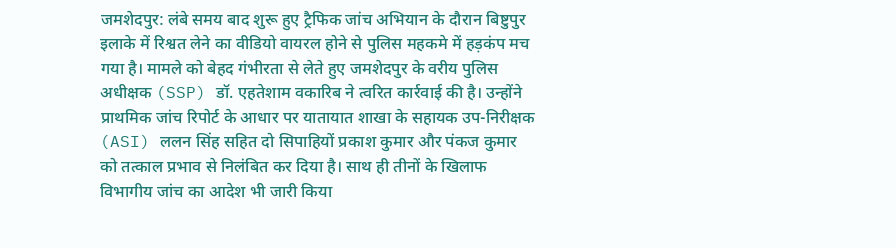जमशेदपुर: लंबे समय बाद शुरू हुए ट्रैफिक जांच अभियान के दौरान बिष्टुपुर इलाके में रिश्वत लेने का वीडियो वायरल होने से पुलिस महकमे में हड़कंप मच गया है। मामले को बेहद गंभीरता से लेते हुए जमशेदपुर के वरीय पुलिस अधीक्षक (SSP) डॉ. एहतेशाम वकारिब ने त्वरित कार्रवाई की है। उन्होंने प्राथमिक जांच रिपोर्ट के आधार पर यातायात शाखा के सहायक उप-निरीक्षक (ASI) ललन सिंह सहित दो सिपाहियों प्रकाश कुमार और पंकज कुमार को तत्काल प्रभाव से निलंबित कर दिया है। साथ ही तीनों के खिलाफ विभागीय जांच का आदेश भी जारी किया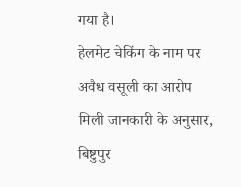गया है।
हेलमेट चेकिंग के नाम पर अवैध वसूली का आरोप
मिली जानकारी के अनुसार, बिष्टुपुर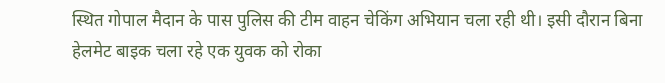स्थित गोपाल मैदान के पास पुलिस की टीम वाहन चेकिंग अभियान चला रही थी। इसी दौरान बिना हेलमेट बाइक चला रहे एक युवक को रोका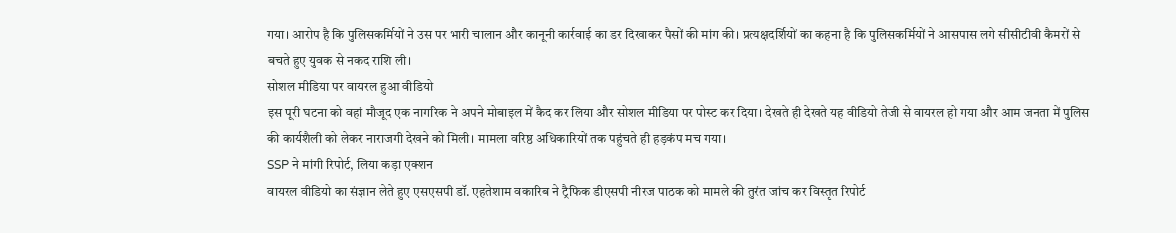गया। आरोप है कि पुलिसकर्मियों ने उस पर भारी चालान और कानूनी कार्रवाई का डर दिखाकर पैसों की मांग की। प्रत्यक्षदर्शियों का कहना है कि पुलिसकर्मियों ने आसपास लगे सीसीटीवी कैमरों से बचते हुए युवक से नकद राशि ली।
सोशल मीडिया पर वायरल हुआ वीडियो
इस पूरी घटना को वहां मौजूद एक नागरिक ने अपने मोबाइल में कैद कर लिया और सोशल मीडिया पर पोस्ट कर दिया। देखते ही देखते यह वीडियो तेजी से वायरल हो गया और आम जनता में पुलिस की कार्यशैली को लेकर नाराजगी देखने को मिली। मामला वरिष्ठ अधिकारियों तक पहुंचते ही हड़कंप मच गया।
SSP ने मांगी रिपोर्ट, लिया कड़ा एक्शन
वायरल वीडियो का संज्ञान लेते हुए एसएसपी डॉ. एहतेशाम वकारिब ने ट्रैफिक डीएसपी नीरज पाठक को मामले की तुरंत जांच कर विस्तृत रिपोर्ट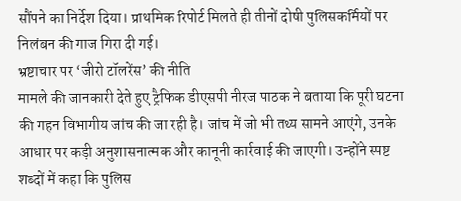सौंपने का निर्देश दिया। प्राथमिक रिपोर्ट मिलते ही तीनों दोषी पुलिसकर्मियों पर निलंबन की गाज गिरा दी गई।
भ्रष्टाचार पर ‘जीरो टॉलरेंस’ की नीति
मामले की जानकारी देते हुए ट्रैफिक डीएसपी नीरज पाठक ने बताया कि पूरी घटना की गहन विभागीय जांच की जा रही है। जांच में जो भी तथ्य सामने आएंगे, उनके आधार पर कड़ी अनुशासनात्मक और कानूनी कार्रवाई की जाएगी। उन्होंने स्पष्ट शब्दों में कहा कि पुलिस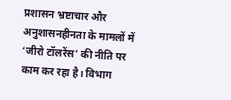प्रशासन भ्रष्टाचार और अनुशासनहीनता के मामलों में ‘जीरो टॉलरेंस’ की नीति पर काम कर रहा है। विभाग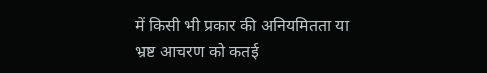में किसी भी प्रकार की अनियमितता या भ्रष्ट आचरण को कतई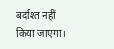बर्दाश्त नहीं किया जाएगा।